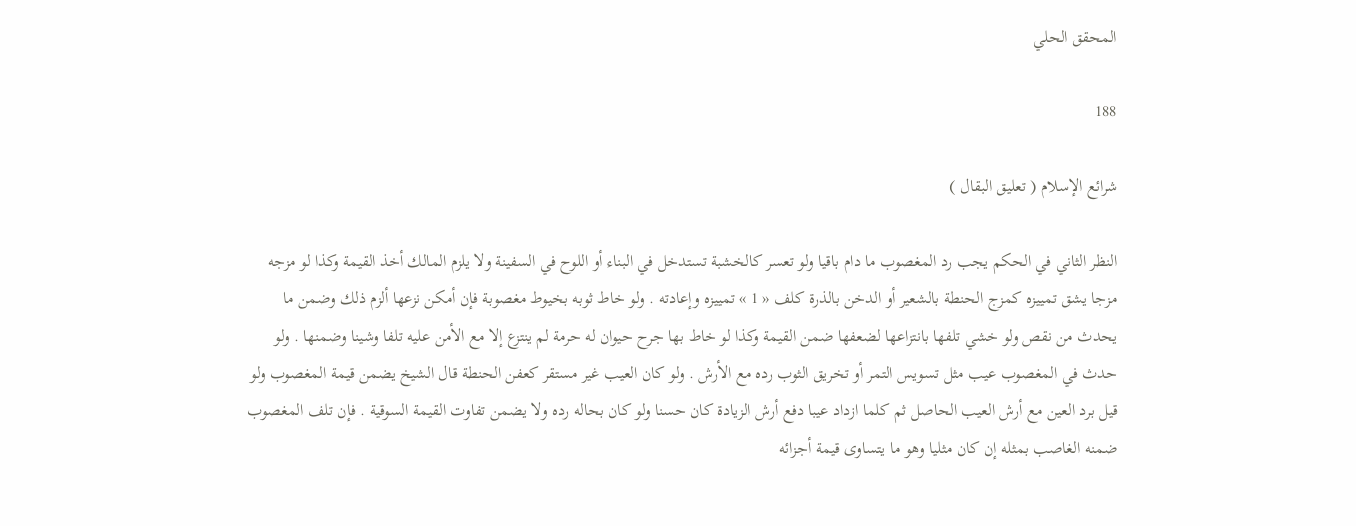المحقق الحلي

188

شرائع الإسلام ( تعليق البقال )

النظر الثاني في الحكم يجب رد المغصوب ما دام باقيا ولو تعسر كالخشبة تستدخل في البناء أو اللوح في السفينة ولا يلزم المالك أخذ القيمة وكذا لو مزجه مزجا يشق تمييزه كمزج الحنطة بالشعير أو الدخن بالذرة كلف « 1 » تمييزه وإعادته . ولو خاط ثوبه بخيوط مغصوبة فإن أمكن نزعها ألزم ذلك وضمن ما يحدث من نقص ولو خشي تلفها بانتزاعها لضعفها ضمن القيمة وكذا لو خاط بها جرح حيوان له حرمة لم ينتزع إلا مع الأمن عليه تلفا وشينا وضمنها . ولو حدث في المغصوب عيب مثل تسويس التمر أو تخريق الثوب رده مع الأرش . ولو كان العيب غير مستقر كعفن الحنطة قال الشيخ يضمن قيمة المغصوب ولو قيل برد العين مع أرش العيب الحاصل ثم كلما ازداد عيبا دفع أرش الزيادة كان حسنا ولو كان بحاله رده ولا يضمن تفاوت القيمة السوقية . فإن تلف المغصوب ضمنه الغاصب بمثله إن كان مثليا وهو ما يتساوى قيمة أجزائه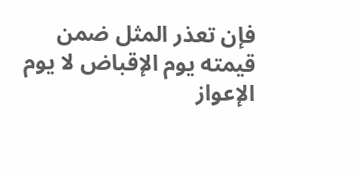فإن تعذر المثل ضمن قيمته يوم الإقباض لا يوم الإعواز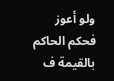ولو أعوز فحكم الحاكم بالقيمة ف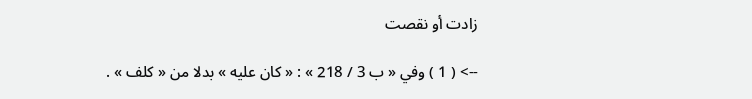زادت أو نقصت

--> ( 1 ) وفي « ب 3 / 218 » : « كان عليه » بدلا من « كلف » .